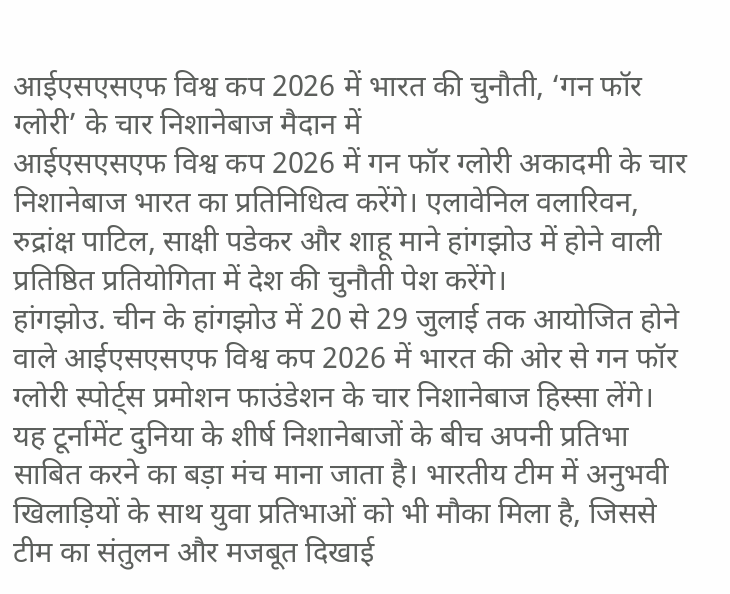आईएसएसएफ विश्व कप 2026 में भारत की चुनौती, ‘गन फॉर ग्लोरी’ के चार निशानेबाज मैदान में
आईएसएसएफ विश्व कप 2026 में गन फॉर ग्लोरी अकादमी के चार निशानेबाज भारत का प्रतिनिधित्व करेंगे। एलावेनिल वलारिवन, रुद्रांक्ष पाटिल, साक्षी पडेकर और शाहू माने हांगझोउ में होने वाली प्रतिष्ठित प्रतियोगिता में देश की चुनौती पेश करेंगे।
हांगझोउ. चीन के हांगझोउ में 20 से 29 जुलाई तक आयोजित होने वाले आईएसएसएफ विश्व कप 2026 में भारत की ओर से गन फॉर ग्लोरी स्पोर्ट्स प्रमोशन फाउंडेशन के चार निशानेबाज हिस्सा लेंगे। यह टूर्नामेंट दुनिया के शीर्ष निशानेबाजों के बीच अपनी प्रतिभा साबित करने का बड़ा मंच माना जाता है। भारतीय टीम में अनुभवी खिलाड़ियों के साथ युवा प्रतिभाओं को भी मौका मिला है, जिससे टीम का संतुलन और मजबूत दिखाई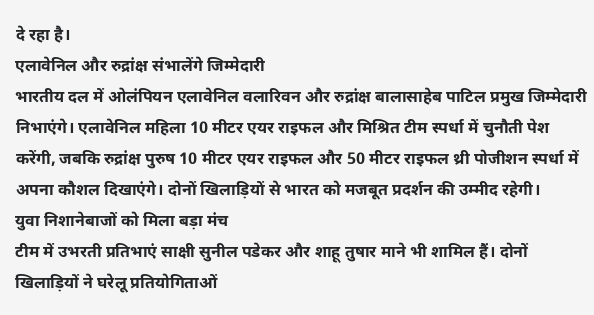दे रहा है।
एलावेनिल और रुद्रांक्ष संभालेंगे जिम्मेदारी
भारतीय दल में ओलंपियन एलावेनिल वलारिवन और रुद्रांक्ष बालासाहेब पाटिल प्रमुख जिम्मेदारी निभाएंगे। एलावेनिल महिला 10 मीटर एयर राइफल और मिश्रित टीम स्पर्धा में चुनौती पेश करेंगी, जबकि रुद्रांक्ष पुरुष 10 मीटर एयर राइफल और 50 मीटर राइफल थ्री पोजीशन स्पर्धा में अपना कौशल दिखाएंगे। दोनों खिलाड़ियों से भारत को मजबूत प्रदर्शन की उम्मीद रहेगी।
युवा निशानेबाजों को मिला बड़ा मंच
टीम में उभरती प्रतिभाएं साक्षी सुनील पडेकर और शाहू तुषार माने भी शामिल हैं। दोनों खिलाड़ियों ने घरेलू प्रतियोगिताओं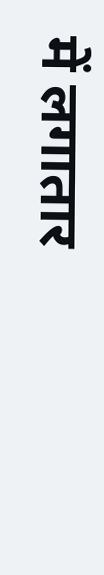में लगातार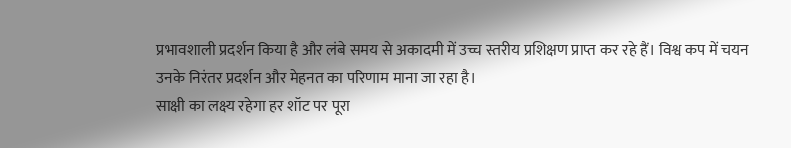प्रभावशाली प्रदर्शन किया है और लंबे समय से अकादमी में उच्च स्तरीय प्रशिक्षण प्राप्त कर रहे हैं। विश्व कप में चयन उनके निरंतर प्रदर्शन और मेहनत का परिणाम माना जा रहा है।
साक्षी का लक्ष्य रहेगा हर शॉट पर पूरा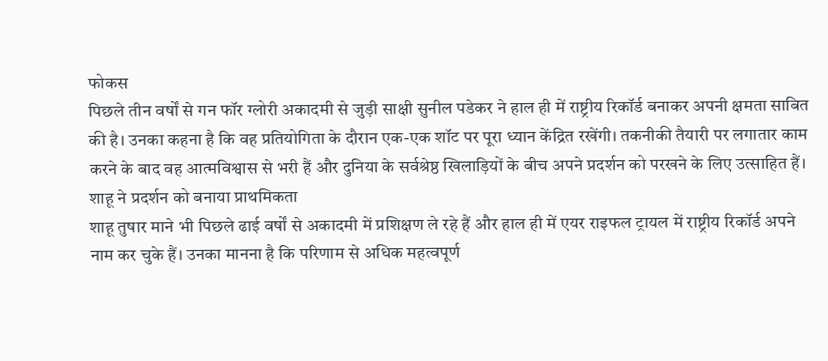फोकस
पिछले तीन वर्षों से गन फॉर ग्लोरी अकादमी से जुड़ी साक्षी सुनील पडेकर ने हाल ही में राष्ट्रीय रिकॉर्ड बनाकर अपनी क्षमता साबित की है। उनका कहना है कि वह प्रतियोगिता के दौरान एक-एक शॉट पर पूरा ध्यान केंद्रित रखेंगी। तकनीकी तैयारी पर लगातार काम करने के बाद वह आत्मविश्वास से भरी हैं और दुनिया के सर्वश्रेष्ठ खिलाड़ियों के बीच अपने प्रदर्शन को परखने के लिए उत्साहित हैं।
शाहू ने प्रदर्शन को बनाया प्राथमिकता
शाहू तुषार माने भी पिछले ढाई वर्षों से अकादमी में प्रशिक्षण ले रहे हैं और हाल ही में एयर राइफल ट्रायल में राष्ट्रीय रिकॉर्ड अपने नाम कर चुके हैं। उनका मानना है कि परिणाम से अधिक महत्वपूर्ण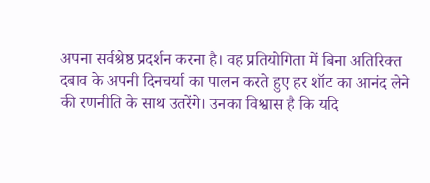अपना सर्वश्रेष्ठ प्रदर्शन करना है। वह प्रतियोगिता में बिना अतिरिक्त दबाव के अपनी दिनचर्या का पालन करते हुए हर शॉट का आनंद लेने की रणनीति के साथ उतरेंगे। उनका विश्वास है कि यदि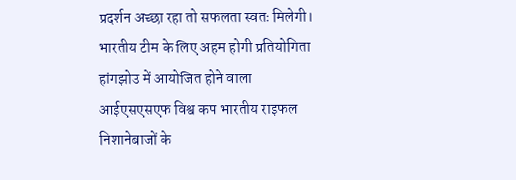प्रदर्शन अच्छा रहा तो सफलता स्वतः मिलेगी।
भारतीय टीम के लिए अहम होगी प्रतियोगिता
हांगझोउ में आयोजित होने वाला आईएसएसएफ विश्व कप भारतीय राइफल निशानेबाजों के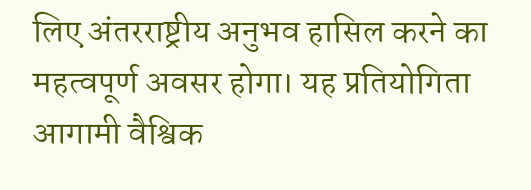लिए अंतरराष्ट्रीय अनुभव हासिल करने का महत्वपूर्ण अवसर होगा। यह प्रतियोगिता आगामी वैश्विक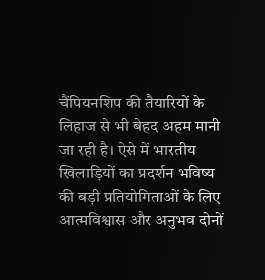चैंपियनशिप की तैयारियों के लिहाज से भी बेहद अहम मानी जा रही है। ऐसे में भारतीय खिलाड़ियों का प्रदर्शन भविष्य की बड़ी प्रतियोगिताओं के लिए आत्मविश्वास और अनुभव दोनों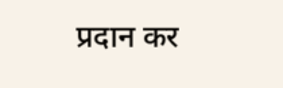प्रदान कर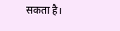सकता है।